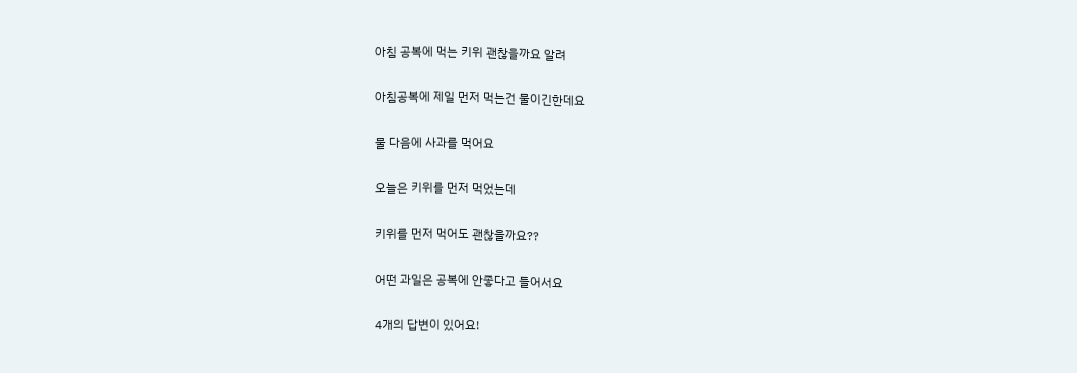아침 공복에 먹는 키위 괜찮을까요 알려

아침공복에 제일 먼저 먹는건 물이긴한데요

물 다음에 사과를 먹어요

오늘은 키위를 먼저 먹었는데

키위를 먼저 먹어도 괜찮을까요??

어떤 과일은 공복에 안좋다고 들어서요

4개의 답변이 있어요!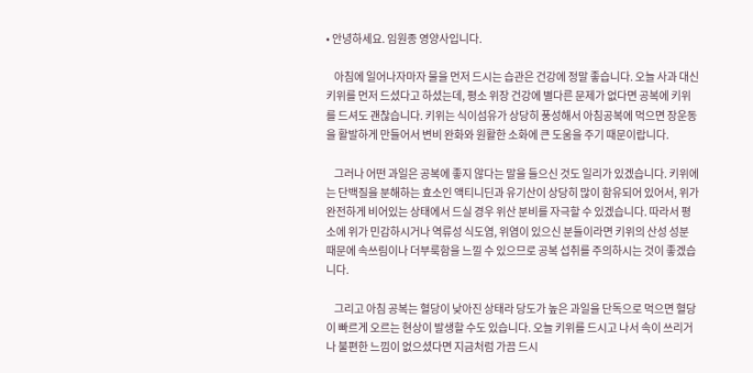• 안녕하세요. 임원종 영양사입니다.

    아침에 일어나자마자 물을 먼저 드시는 습관은 건강에 정말 좋습니다. 오늘 사과 대신 키위를 먼저 드셨다고 하셨는데, 평소 위장 건강에 별다른 문제가 없다면 공복에 키위를 드셔도 괜찮습니다. 키위는 식이섬유가 상당히 풍성해서 아침공복에 먹으면 장운동을 활발하게 만들어서 변비 완화와 원활한 소화에 큰 도움을 주기 때문이랍니다.

    그러나 어떤 과일은 공복에 좋지 않다는 말을 들으신 것도 일리가 있겠습니다. 키위에는 단백질을 분해하는 효소인 액티니딘과 유기산이 상당히 많이 함유되어 있어서, 위가 완전하게 비어있는 상태에서 드실 경우 위산 분비를 자극할 수 있겠습니다. 따라서 평소에 위가 민감하시거나 역류성 식도염, 위염이 있으신 분들이라면 키위의 산성 성분 때문에 속쓰림이나 더부룩함을 느낄 수 있으므로 공복 섭취를 주의하시는 것이 좋겠습니다.

    그리고 아침 공복는 혈당이 낮아진 상태라 당도가 높은 과일을 단독으로 먹으면 혈당이 빠르게 오르는 현상이 발생할 수도 있습니다. 오늘 키위를 드시고 나서 속이 쓰리거나 불편한 느낌이 없으셨다면 지금처럼 가끔 드시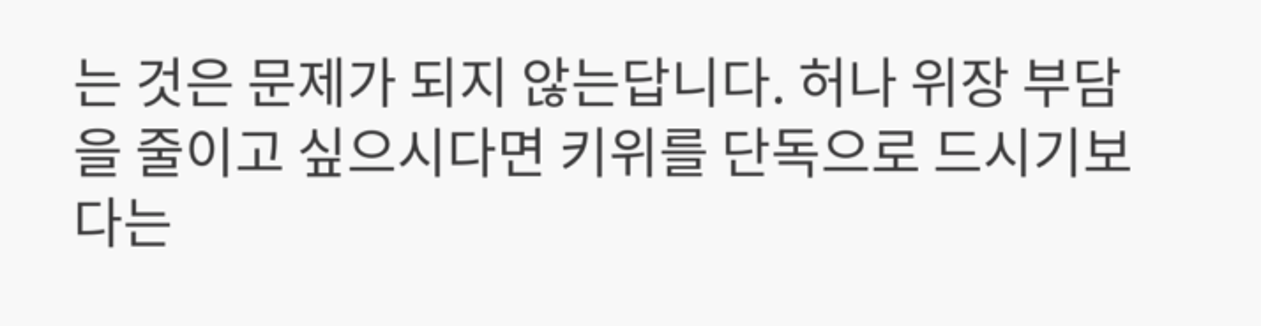는 것은 문제가 되지 않는답니다. 허나 위장 부담을 줄이고 싶으시다면 키위를 단독으로 드시기보다는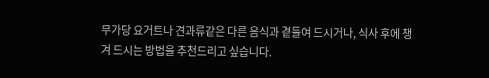무가당 요거트나 견과류같은 다른 음식과 곁들여 드시거나, 식사 후에 챙겨 드시는 방법을 추천드리고 싶습니다.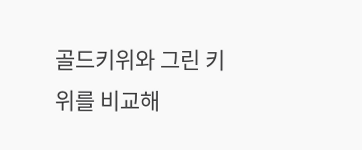골드키위와 그린 키위를 비교해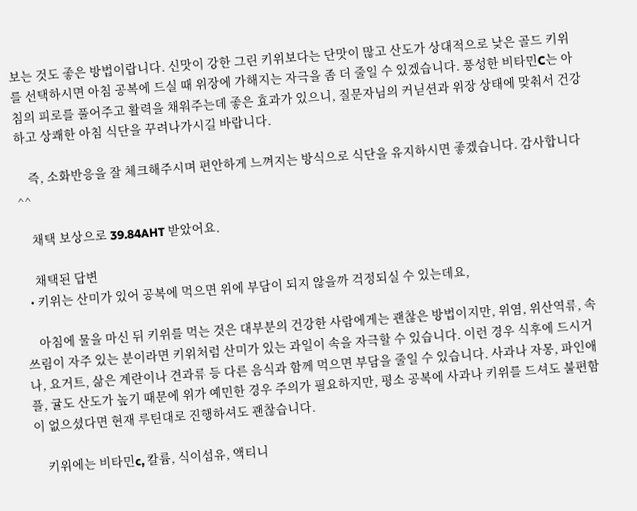보는 것도 좋은 방법이랍니다. 신맛이 강한 그린 키위보다는 단맛이 많고 산도가 상대적으로 낮은 골드 키위를 선택하시면 아침 공복에 드실 때 위장에 가해지는 자극을 좀 더 줄일 수 있겠습니다. 풍성한 비타민C는 아침의 피로를 풀어주고 활력을 채워주는데 좋은 효과가 있으니, 질문자님의 커닏션과 위장 상태에 맞춰서 건강하고 상쾌한 아침 식단을 꾸려나가시길 바랍니다.

    즉, 소화반응을 잘 체크해주시며 편안하게 느껴지는 방식으로 식단을 유지하시면 좋겠습니다. 감사합니다 ^^

    채택 보상으로 39.84AHT 받았어요.

    채택된 답변
  • 키위는 산미가 있어 공복에 먹으면 위에 부담이 되지 않을까 걱정되실 수 있는데요,

    아침에 물을 마신 뒤 키위를 먹는 것은 대부분의 건강한 사람에게는 괜찮은 방법이지만, 위염, 위산역류, 속쓰림이 자주 있는 분이라면 키위처럼 산미가 있는 과일이 속을 자극할 수 있습니다. 이런 경우 식후에 드시거나, 요거트, 삶은 계란이나 견과류 등 다른 음식과 함께 먹으면 부담을 줄일 수 있습니다. 사과나 자몽, 파인애플, 귤도 산도가 높기 때문에 위가 예민한 경우 주의가 필요하지만, 평소 공복에 사과나 키위를 드셔도 불편함이 없으셨다면 현재 루틴대로 진행하셔도 괜찮습니다.

    키위에는 비타민c, 칼륨, 식이섬유, 액티니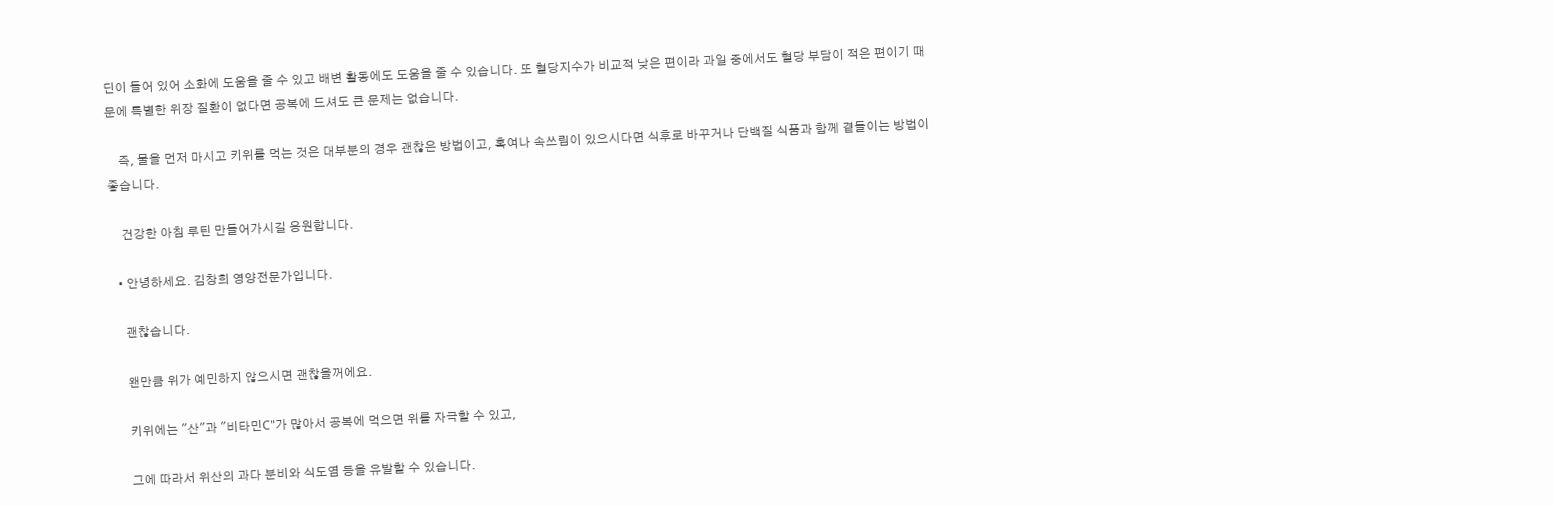딘이 들어 있어 소화에 도움을 줄 수 있고 배변 활동에도 도움을 줄 수 있습니다. 또 혈당지수가 비교적 낮은 편이라 과일 중에서도 혈당 부담이 적은 편이기 때문에 특별한 위장 질환이 없다면 공복에 드셔도 큰 문제는 없습니다.

    즉, 물을 먼저 마시고 키위를 먹는 것은 대부분의 경우 괜찮은 방법이고, 혹여나 속쓰림이 있으시다면 식후로 바꾸거나 단백질 식품과 함께 곁들이는 방법이 좋습니다.

    건강한 아침 루틴 만들어가시길 응원합니다.

  • 안녕하세요. 김창희 영양전문가입니다.

    괜찮습니다.

    왠만큼 위가 예민하지 않으시면 괜찮을꺼에요.

    키위에는 "산"과 "비타민C"가 많아서 공복에 먹으면 위를 자극할 수 있고,

    그에 따라서 위산의 과다 분비와 식도염 등을 유발할 수 있습니다.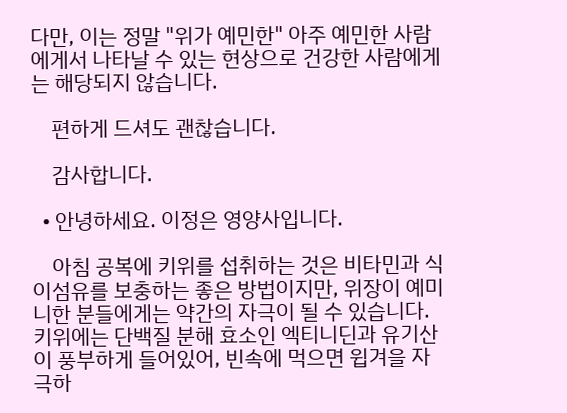다만, 이는 정말 "위가 예민한" 아주 예민한 사람에게서 나타날 수 있는 현상으로 건강한 사람에게는 해당되지 않습니다.

    편하게 드셔도 괜찮습니다.

    감사합니다.

  • 안녕하세요. 이정은 영양사입니다.

    아침 공복에 키위를 섭취하는 것은 비타민과 식이섬유를 보충하는 좋은 방법이지만, 위장이 예미니한 분들에게는 약간의 자극이 될 수 있습니다. 키위에는 단백질 분해 효소인 엑티니딘과 유기산이 풍부하게 들어있어, 빈속에 먹으면 윕겨을 자극하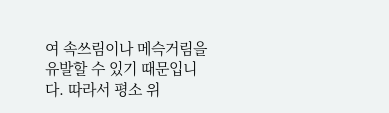여 속쓰림이나 메슥거림을 유발할 수 있기 때문입니다. 따라서 평소 위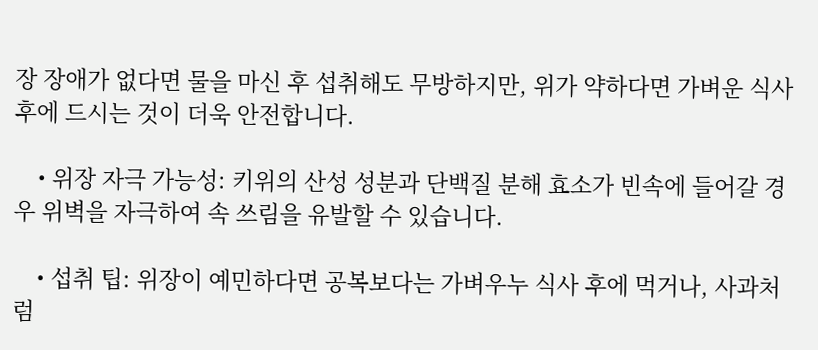장 장애가 없다면 물을 마신 후 섭취해도 무방하지만, 위가 약하다면 가벼운 식사 후에 드시는 것이 더욱 안전합니다.

    • 위장 자극 가능성: 키위의 산성 성분과 단백질 분해 효소가 빈속에 들어갈 경우 위벽을 자극하여 속 쓰림을 유발할 수 있습니다.

    • 섭취 팁: 위장이 예민하다면 공복보다는 가벼우누 식사 후에 먹거나, 사과처럼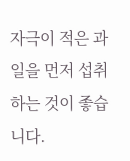자극이 적은 과일을 먼저 섭취하는 것이 좋습니다.